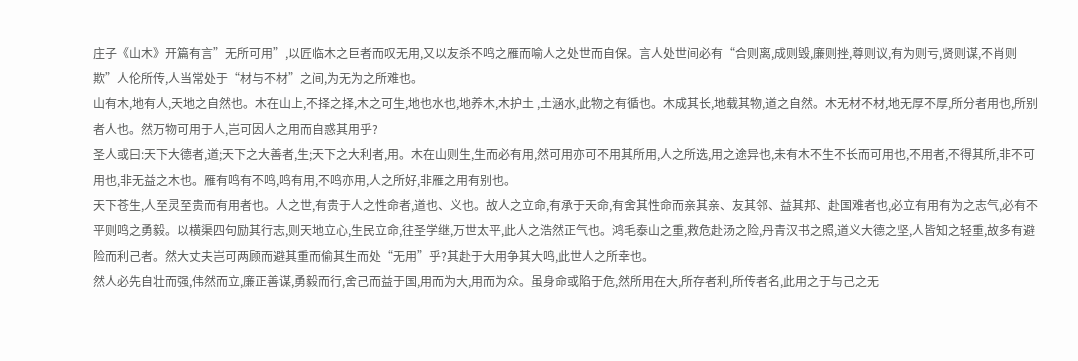庄子《山木》开篇有言”无所可用”,以匠临木之巨者而叹无用,又以友杀不鸣之雁而喻人之处世而自保。言人处世间必有“合则离,成则毁,廉则挫,尊则议,有为则亏,贤则谋,不肖则欺”人伦所传,人当常处于“材与不材”之间,为无为之所难也。
山有木,地有人,天地之自然也。木在山上,不择之择,木之可生,地也水也,地养木,木护土 ,土涵水,此物之有循也。木成其长,地载其物,道之自然。木无材不材,地无厚不厚,所分者用也,所别者人也。然万物可用于人,岂可因人之用而自惑其用乎?
圣人或曰:天下大德者,道;天下之大善者,生;天下之大利者,用。木在山则生,生而必有用,然可用亦可不用其所用,人之所选,用之途异也,未有木不生不长而可用也,不用者,不得其所,非不可用也,非无益之木也。雁有鸣有不鸣,鸣有用,不鸣亦用,人之所好,非雁之用有别也。
天下苍生,人至灵至贵而有用者也。人之世,有贵于人之性命者,道也、义也。故人之立命,有承于天命,有舍其性命而亲其亲、友其邻、益其邦、赴国难者也,必立有用有为之志气,必有不平则鸣之勇毅。以横渠四句励其行志,则天地立心,生民立命,往圣学继,万世太平,此人之浩然正气也。鸿毛泰山之重,救危赴汤之险,丹青汉书之照,道义大德之坚,人皆知之轻重,故多有避险而利己者。然大丈夫岂可两顾而避其重而偷其生而处“无用”乎?其赴于大用争其大鸣,此世人之所幸也。
然人必先自壮而强,伟然而立,廉正善谋,勇毅而行,舍己而益于国,用而为大,用而为众。虽身命或陷于危,然所用在大,所存者利,所传者名,此用之于与己之无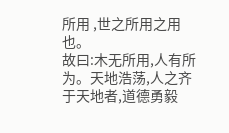所用 ,世之所用之用也。
故曰:木无所用,人有所为。天地浩荡,人之齐于天地者,道德勇毅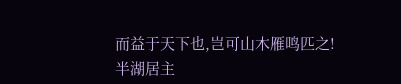而益于天下也,岂可山木雁鸣匹之!
半湖居主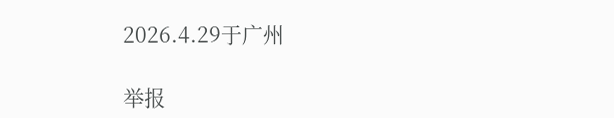2026.4.29于广州

举报